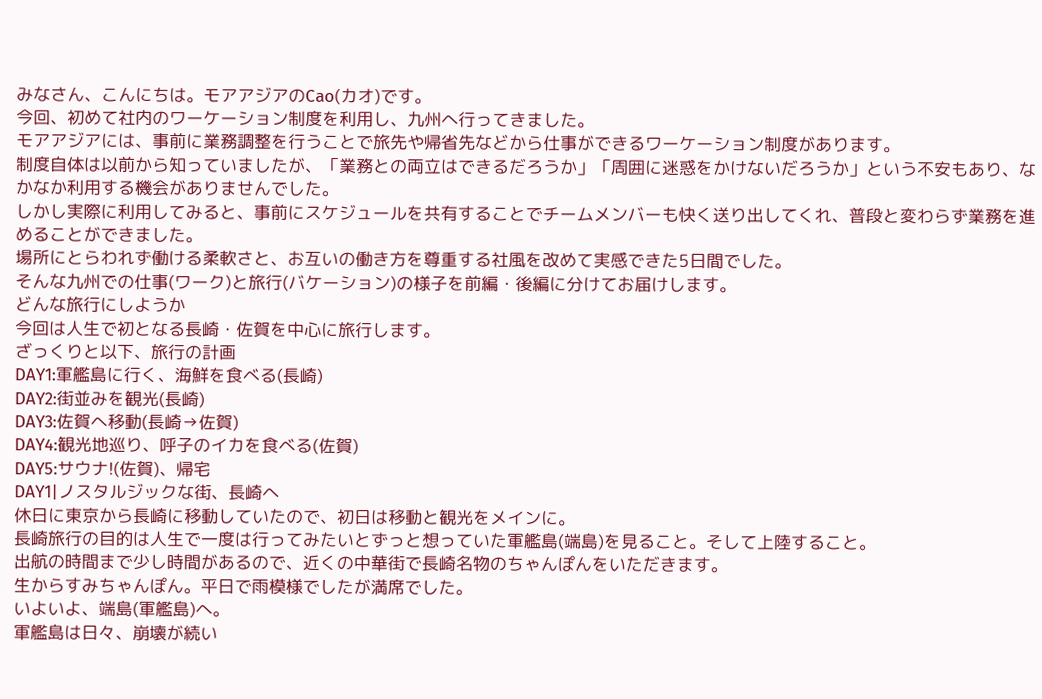みなさん、こんにちは。モアアジアのCao(カオ)です。
今回、初めて社内のワーケーション制度を利用し、九州へ行ってきました。
モアアジアには、事前に業務調整を行うことで旅先や帰省先などから仕事ができるワーケーション制度があります。
制度自体は以前から知っていましたが、「業務との両立はできるだろうか」「周囲に迷惑をかけないだろうか」という不安もあり、なかなか利用する機会がありませんでした。
しかし実際に利用してみると、事前にスケジュールを共有することでチームメンバーも快く送り出してくれ、普段と変わらず業務を進めることができました。
場所にとらわれず働ける柔軟さと、お互いの働き方を尊重する社風を改めて実感できた5日間でした。
そんな九州での仕事(ワーク)と旅行(バケーション)の様子を前編・後編に分けてお届けします。
どんな旅行にしようか
今回は人生で初となる長崎・佐賀を中心に旅行します。
ざっくりと以下、旅行の計画
DAY1:軍艦島に行く、海鮮を食べる(長崎)
DAY2:街並みを観光(長崎)
DAY3:佐賀へ移動(長崎→佐賀)
DAY4:観光地巡り、呼子のイカを食べる(佐賀)
DAY5:サウナ!(佐賀)、帰宅
DAY1|ノスタルジックな街、長崎へ
休日に東京から長崎に移動していたので、初日は移動と観光をメインに。
長崎旅行の目的は人生で一度は行ってみたいとずっと想っていた軍艦島(端島)を見ること。そして上陸すること。
出航の時間まで少し時間があるので、近くの中華街で長崎名物のちゃんぽんをいただきます。
生からすみちゃんぽん。平日で雨模様でしたが満席でした。
いよいよ、端島(軍艦島)へ。
軍艦島は日々、崩壊が続い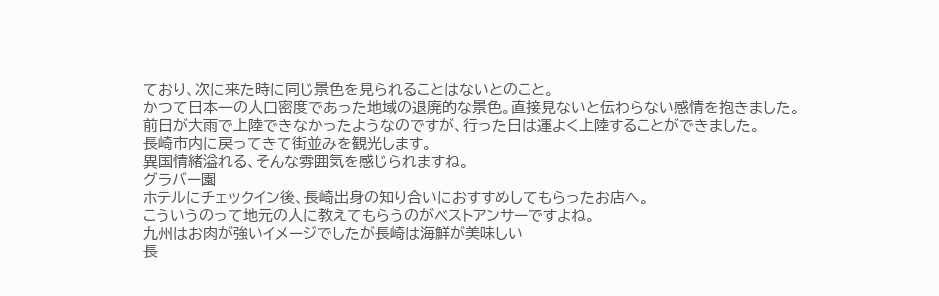ており、次に来た時に同じ景色を見られることはないとのこと。
かつて日本一の人口密度であった地域の退廃的な景色。直接見ないと伝わらない感情を抱きました。
前日が大雨で上陸できなかったようなのですが、行った日は運よく上陸することができました。
長崎市内に戻ってきて街並みを観光します。
異国情緒溢れる、そんな雰囲気を感じられますね。
グラバー園
ホテルにチェックイン後、長崎出身の知り合いにおすすめしてもらったお店へ。
こういうのって地元の人に教えてもらうのがベストアンサーですよね。
九州はお肉が強いイメージでしたが長崎は海鮮が美味しい
長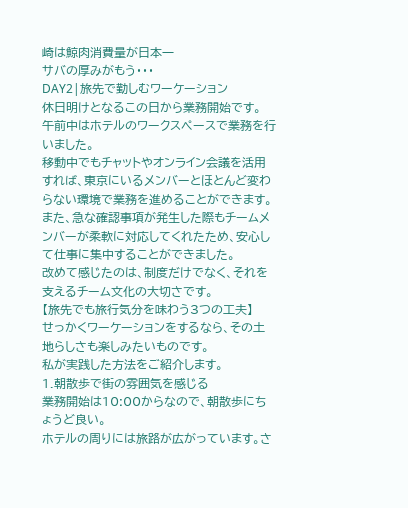崎は鯨肉消費量が日本一
サバの厚みがもう・・・
DAY2|旅先で勤しむワーケーション
休日明けとなるこの日から業務開始です。
午前中はホテルのワークスペースで業務を行いました。
移動中でもチャットやオンライン会議を活用すれば、東京にいるメンバーとほとんど変わらない環境で業務を進めることができます。
また、急な確認事項が発生した際もチームメンバーが柔軟に対応してくれたため、安心して仕事に集中することができました。
改めて感じたのは、制度だけでなく、それを支えるチーム文化の大切さです。
【旅先でも旅行気分を味わう3つの工夫】
せっかくワーケーションをするなら、その土地らしさも楽しみたいものです。
私が実践した方法をご紹介します。
1.朝散歩で街の雰囲気を感じる
業務開始は10:00からなので、朝散歩にちょうど良い。
ホテルの周りには旅路が広がっています。さ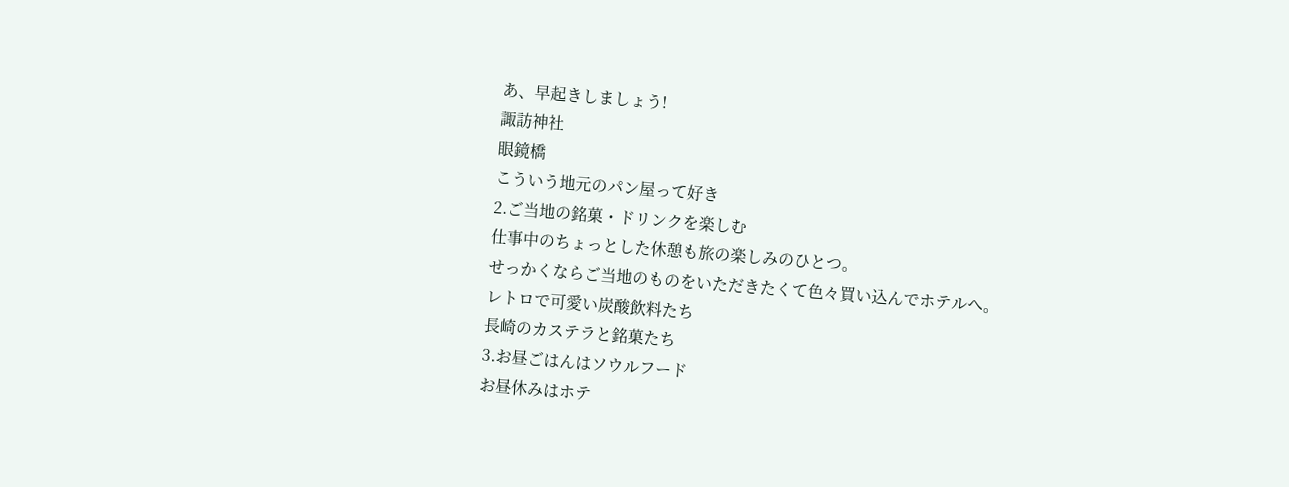あ、早起きしましょう!
諏訪神社
眼鏡橋
こういう地元のパン屋って好き
2.ご当地の銘菓・ドリンクを楽しむ
仕事中のちょっとした休憩も旅の楽しみのひとつ。
せっかくならご当地のものをいただきたくて色々買い込んでホテルへ。
レトロで可愛い炭酸飲料たち
長崎のカステラと銘菓たち
3.お昼ごはんはソウルフード
お昼休みはホテ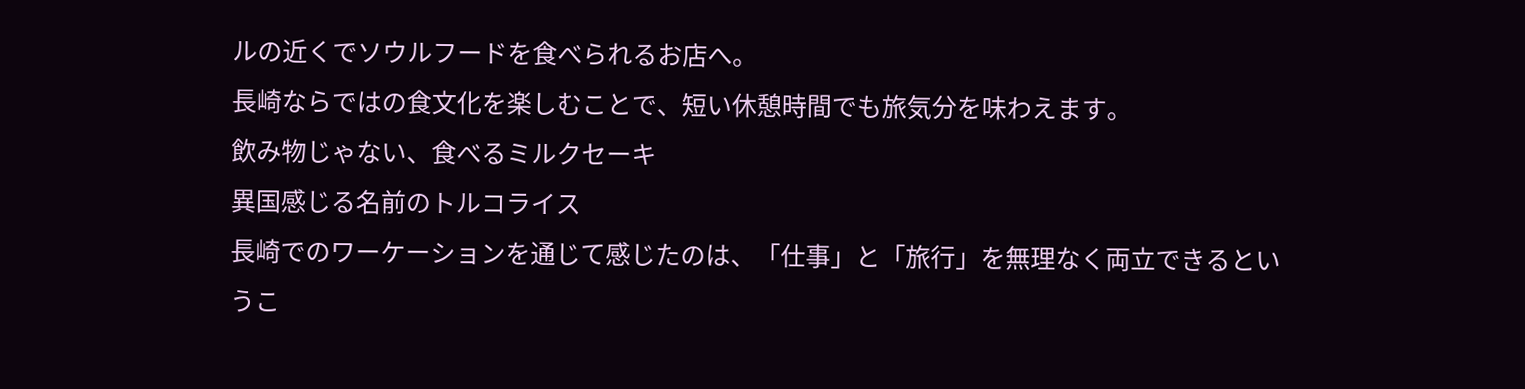ルの近くでソウルフードを食べられるお店へ。
長崎ならではの食文化を楽しむことで、短い休憩時間でも旅気分を味わえます。
飲み物じゃない、食べるミルクセーキ
異国感じる名前のトルコライス
長崎でのワーケーションを通じて感じたのは、「仕事」と「旅行」を無理なく両立できるというこ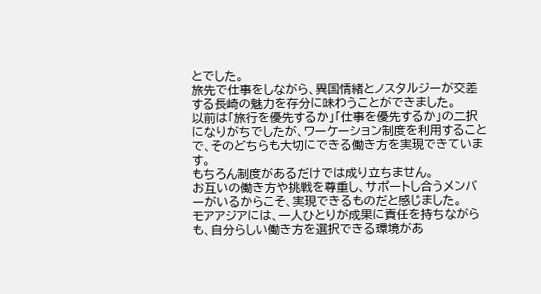とでした。
旅先で仕事をしながら、異国情緒とノスタルジーが交差する長崎の魅力を存分に味わうことができました。
以前は「旅行を優先するか」「仕事を優先するか」の二択になりがちでしたが、ワーケーション制度を利用することで、そのどちらも大切にできる働き方を実現できています。
もちろん制度があるだけでは成り立ちません。
お互いの働き方や挑戦を尊重し、サポートし合うメンバーがいるからこそ、実現できるものだと感じました。
モアアジアには、一人ひとりが成果に責任を持ちながらも、自分らしい働き方を選択できる環境があ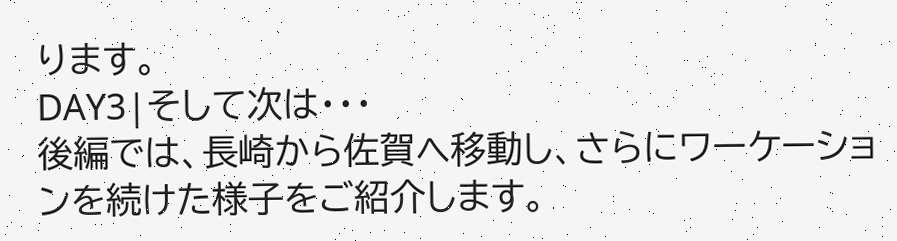ります。
DAY3|そして次は・・・
後編では、長崎から佐賀へ移動し、さらにワーケーションを続けた様子をご紹介します。